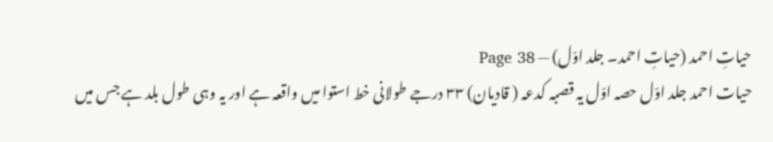حیاتِ احمد (حیاتِ احمد۔ جلد اوّل) — Page 38
حیات احمد جلد اوّل حصہ اوّل یہ قصبہ کدعہ ( قادیان) ۳۳ درجے طولانی خط استوا میں واقعہ ہے اور یہ وہی طول بلد ہے جس میں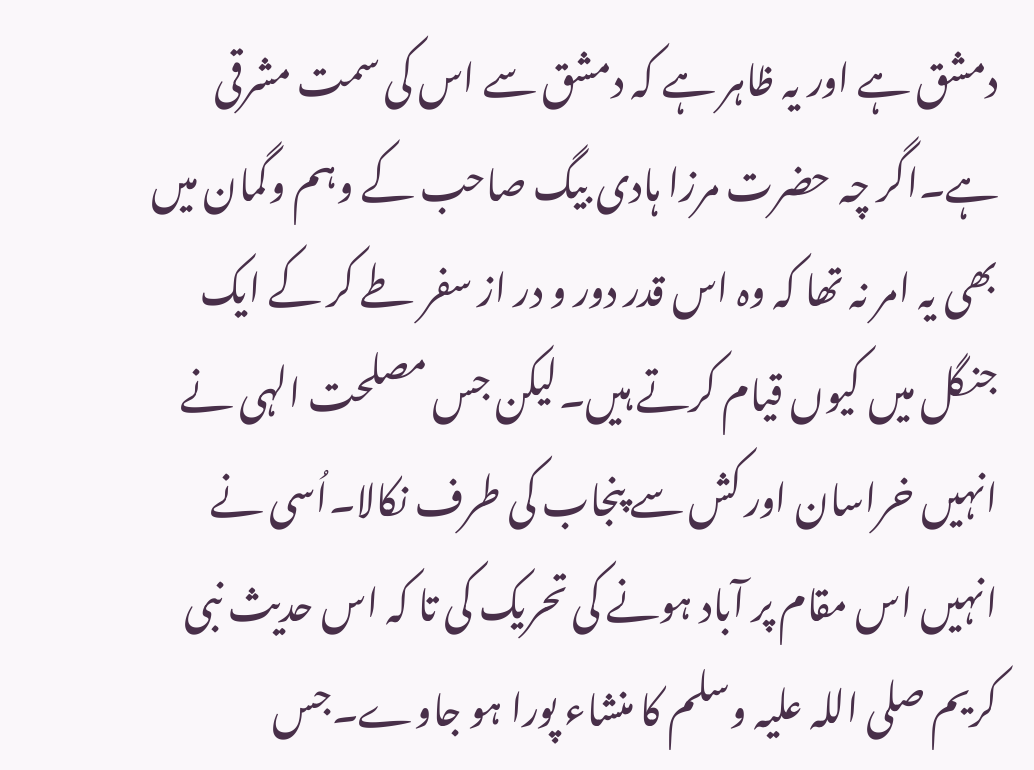دمشق ہے اور یہ ظاہر ہے کہ دمشق سے اس کی سمت مشرقی ہے۔اگر چہ حضرت مرزا ہادی بیگ صاحب کے وہم وگمان میں بھی یہ امر نہ تھا کہ وہ اس قدر دور و در از سفر طے کر کے ایک جنگل میں کیوں قیام کرتے ہیں۔لیکن جس مصلحت الہی نے انہیں خراسان اور کش سے پنجاب کی طرف نکالا۔اُسی نے انہیں اس مقام پر آباد ہونے کی تحریک کی تا کہ اس حدیث نبی کریم صلی اللہ علیہ وسلم کا منشاء پورا ہو جاوے۔جس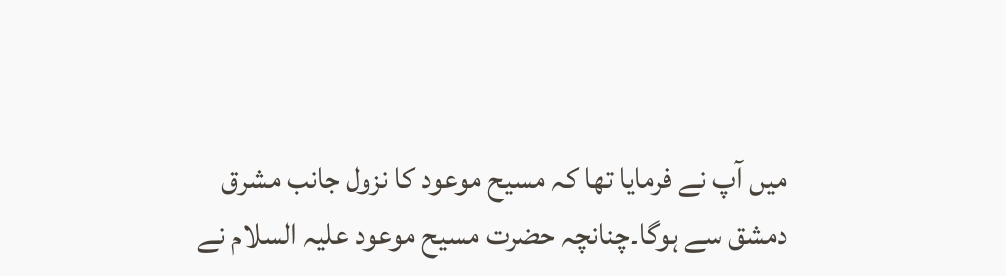میں آپ نے فرمایا تھا کہ مسیح موعود کا نزول جانب مشرق دمشق سے ہوگا۔چنانچہ حضرت مسیح موعود علیہ السلام نے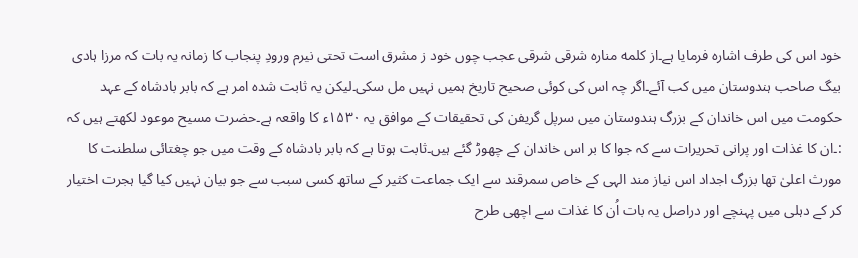خود اس کی طرف اشارہ فرمایا ہے۔از کلمه مناره شرقی شرقی عجب چوں خود ز مشرق است تحتی نیرم ورودِ پنجاب کا زمانہ یہ بات کہ مرزا ہادی بیگ صاحب ہندوستان میں کب آئے۔اگر چہ اس کی کوئی صحیح تاریخ ہمیں نہیں مل سکی۔لیکن یہ ثابت شدہ امر ہے کہ بابر بادشاہ کے عہد حکومت میں اس خاندان کے بزرگ ہندوستان میں سرپل گریفن کی تحقیقات کے موافق یہ ۱۵۳۰ء کا واقعہ ہے۔حضرت مسیح موعود لکھتے ہیں کہ :۔ان کا غذات اور پرانی تحریرات سے کہ جوا کا بر اس خاندان کے چھوڑ گئے ہیں۔ثابت ہوتا ہے کہ بابر بادشاہ کے وقت میں جو چغتائی سلطنت کا مورث اعلیٰ تھا بزرگ اجداد اس نیاز مند الہی کے خاص سمرقند سے ایک جماعت کثیر کے ساتھ کسی سبب سے جو بیان نہیں کیا گیا ہجرت اختیار کر کے دہلی میں پہنچے اور دراصل یہ بات اُن کا غذات سے اچھی طرح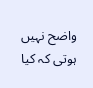واضح نہیں ہوتی کہ کیا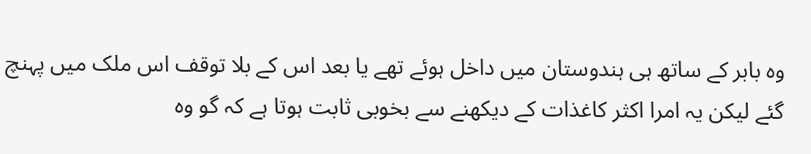وہ بابر کے ساتھ ہی ہندوستان میں داخل ہوئے تھے یا بعد اس کے بلا توقف اس ملک میں پہنچ گئے لیکن یہ امرا اکثر کاغذات کے دیکھنے سے بخوبی ثابت ہوتا ہے کہ گو وہ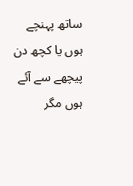ساتھ پہنچے ہوں یا کچھ دن پیچھے سے آئے ہوں مگر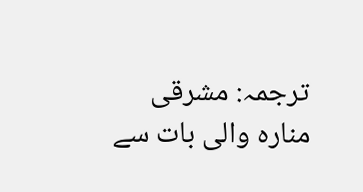ترجمہ: مشرقی منارہ والی بات سے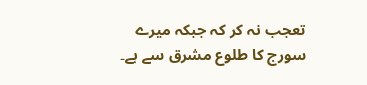تعجب نہ کر کہ جبکہ میرے سورج کا طلوع مشرق سے ہے۔